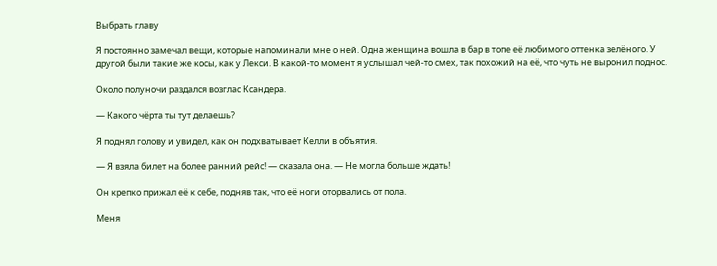Выбрать главу

Я постоянно замечал вещи, которые напоминали мне о ней. Одна женщина вошла в бар в топе её любимого оттенка зелёного. У другой были такие же косы, как у Лекси. В какой-то момент я услышал чей-то смех, так похожий на её, что чуть не выронил поднос.

Около полуночи раздался возглас Ксандера.

— Какого чёрта ты тут делаешь?

Я поднял голову и увидел, как он подхватывает Келли в объятия.

— Я взяла билет на более ранний рейс! — сказала она. — Не могла больше ждать!

Он крепко прижал её к себе, подняв так, что её ноги оторвались от пола.

Меня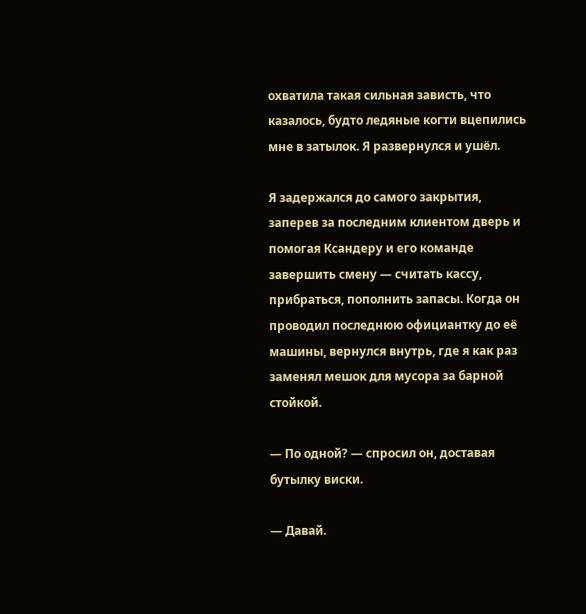охватила такая сильная зависть, что казалось, будто ледяные когти вцепились мне в затылок. Я развернулся и ушёл.

Я задержался до самого закрытия, заперев за последним клиентом дверь и помогая Ксандеру и его команде завершить смену — считать кассу, прибраться, пополнить запасы. Когда он проводил последнюю официантку до её машины, вернулся внутрь, где я как раз заменял мешок для мусора за барной стойкой.

— По одной? — спросил он, доставая бутылку виски.

— Давай.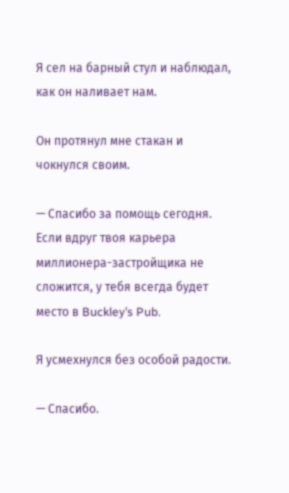Я сел на барный стул и наблюдал, как он наливает нам.

Он протянул мне стакан и чокнулся своим.

— Спасибо за помощь сегодня. Если вдруг твоя карьера миллионера-застройщика не сложится, у тебя всегда будет место в Buckley’s Pub.

Я усмехнулся без особой радости.

— Спасибо.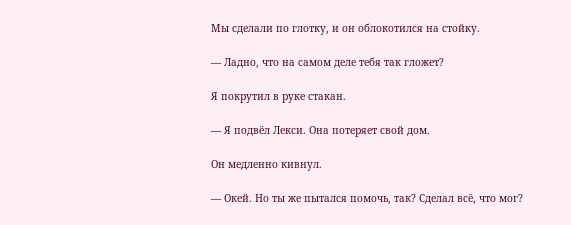Мы сделали по глотку, и он облокотился на стойку.

— Ладно, что на самом деле тебя так гложет?

Я покрутил в руке стакан.

— Я подвёл Лекси. Она потеряет свой дом.

Он медленно кивнул.

— Окей. Но ты же пытался помочь, так? Сделал всё, что мог?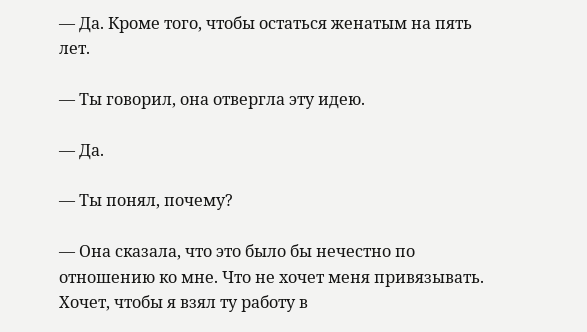— Да. Кроме того, чтобы остаться женатым на пять лет.

— Ты говорил, она отвергла эту идею.

— Да.

— Ты понял, почему?

— Она сказала, что это было бы нечестно по отношению ко мне. Что не хочет меня привязывать. Хочет, чтобы я взял ту работу в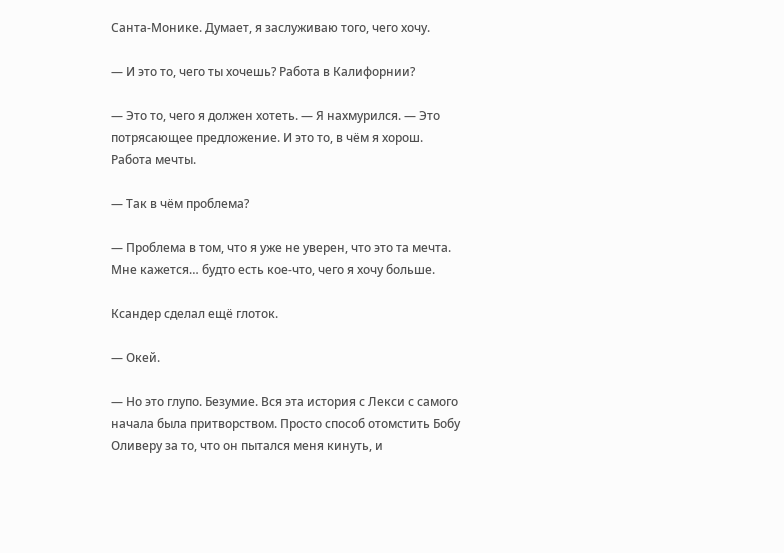Санта-Монике. Думает, я заслуживаю того, чего хочу.

— И это то, чего ты хочешь? Работа в Калифорнии?

— Это то, чего я должен хотеть. — Я нахмурился. — Это потрясающее предложение. И это то, в чём я хорош. Работа мечты.

— Так в чём проблема?

— Проблема в том, что я уже не уверен, что это та мечта. Мне кажется… будто есть кое-что, чего я хочу больше.

Ксандер сделал ещё глоток.

— Окей.

— Но это глупо. Безумие. Вся эта история с Лекси с самого начала была притворством. Просто способ отомстить Бобу Оливеру за то, что он пытался меня кинуть, и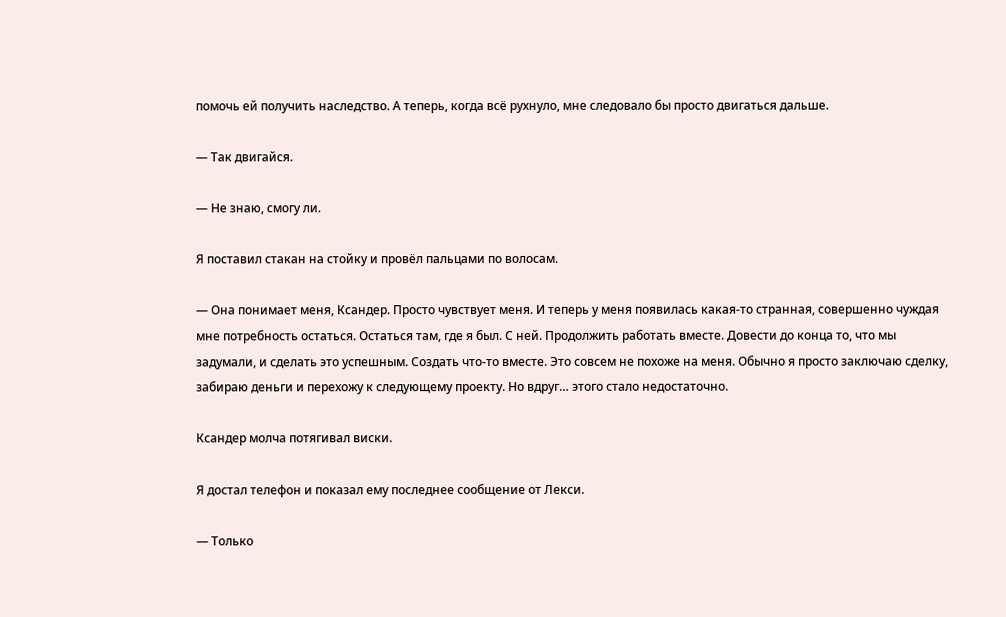помочь ей получить наследство. А теперь, когда всё рухнуло, мне следовало бы просто двигаться дальше.

— Так двигайся.

— Не знаю, смогу ли.

Я поставил стакан на стойку и провёл пальцами по волосам.

— Она понимает меня, Ксандер. Просто чувствует меня. И теперь у меня появилась какая-то странная, совершенно чуждая мне потребность остаться. Остаться там, где я был. С ней. Продолжить работать вместе. Довести до конца то, что мы задумали, и сделать это успешным. Создать что-то вместе. Это совсем не похоже на меня. Обычно я просто заключаю сделку, забираю деньги и перехожу к следующему проекту. Но вдруг… этого стало недостаточно.

Ксандер молча потягивал виски.

Я достал телефон и показал ему последнее сообщение от Лекси.

— Только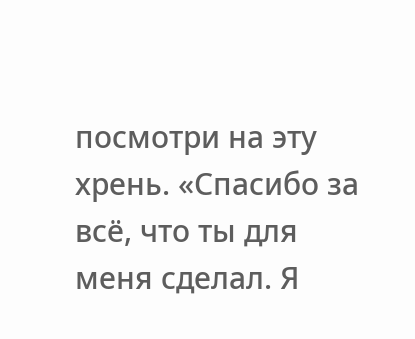посмотри на эту хрень. «Спасибо за всё, что ты для меня сделал. Я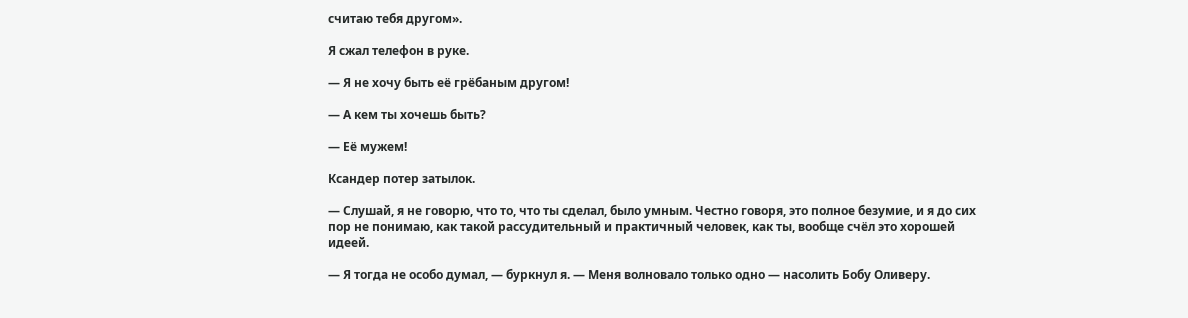считаю тебя другом».

Я сжал телефон в руке.

— Я не хочу быть её грёбаным другом!

— А кем ты хочешь быть?

— Её мужем!

Ксандер потер затылок.

— Слушай, я не говорю, что то, что ты сделал, было умным. Честно говоря, это полное безумие, и я до сих пор не понимаю, как такой рассудительный и практичный человек, как ты, вообще счёл это хорошей идеей.

— Я тогда не особо думал, — буркнул я. — Меня волновало только одно — насолить Бобу Оливеру.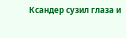Ксандер сузил глаза и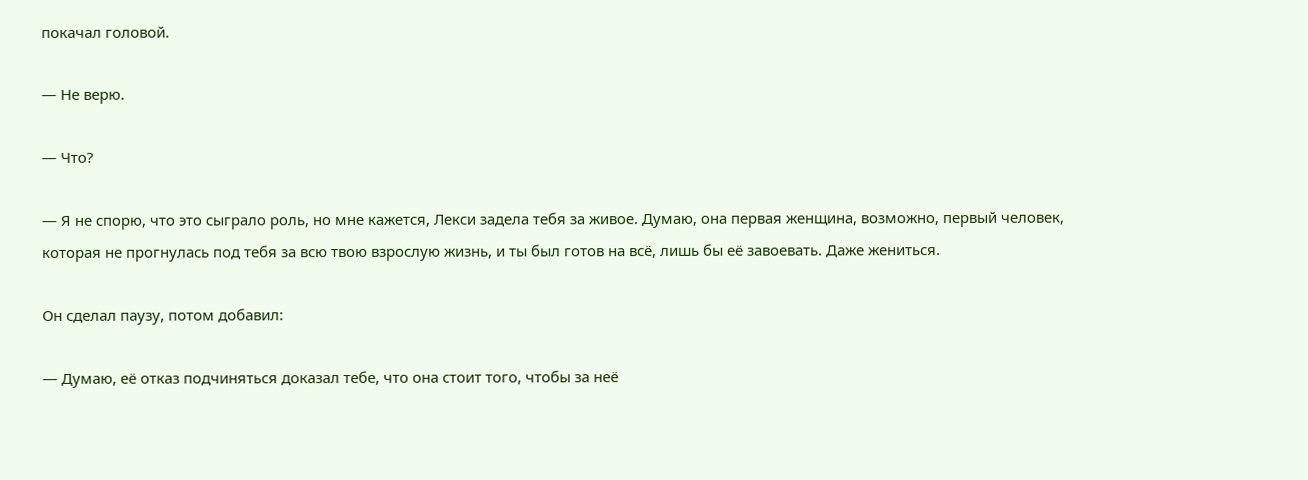покачал головой.

— Не верю.

— Что?

— Я не спорю, что это сыграло роль, но мне кажется, Лекси задела тебя за живое. Думаю, она первая женщина, возможно, первый человек, которая не прогнулась под тебя за всю твою взрослую жизнь, и ты был готов на всё, лишь бы её завоевать. Даже жениться.

Он сделал паузу, потом добавил:

— Думаю, её отказ подчиняться доказал тебе, что она стоит того, чтобы за неё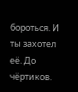бороться. И ты захотел её. До чёртиков.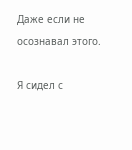Даже если не осознавал этого.

Я сидел с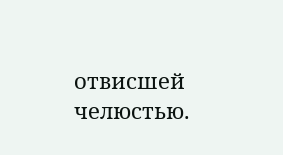отвисшей челюстью.